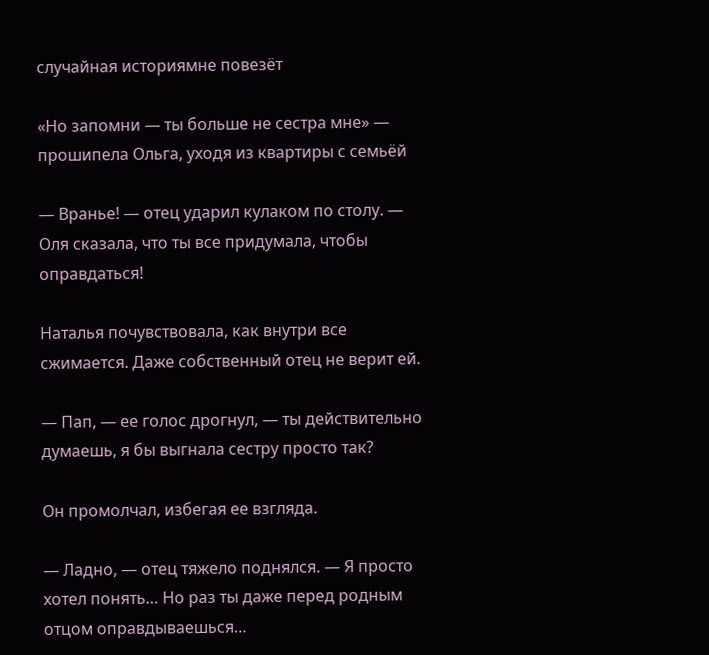случайная историямне повезёт

«Но запомни — ты больше не сестра мне» — прошипела Ольга, уходя из квартиры с семьёй

— Вранье! — отец ударил кулаком по столу. — Оля сказала, что ты все придумала, чтобы оправдаться!

Наталья почувствовала, как внутри все сжимается. Даже собственный отец не верит ей.

— Пап, — ее голос дрогнул, — ты действительно думаешь, я бы выгнала сестру просто так?

Он промолчал, избегая ее взгляда.

— Ладно, — отец тяжело поднялся. — Я просто хотел понять… Но раз ты даже перед родным отцом оправдываешься…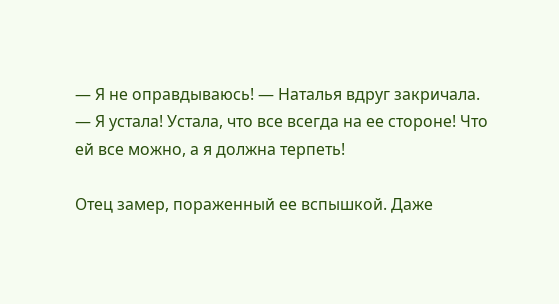— Я не оправдываюсь! — Наталья вдруг закричала. — Я устала! Устала, что все всегда на ее стороне! Что ей все можно, а я должна терпеть!

Отец замер, пораженный ее вспышкой. Даже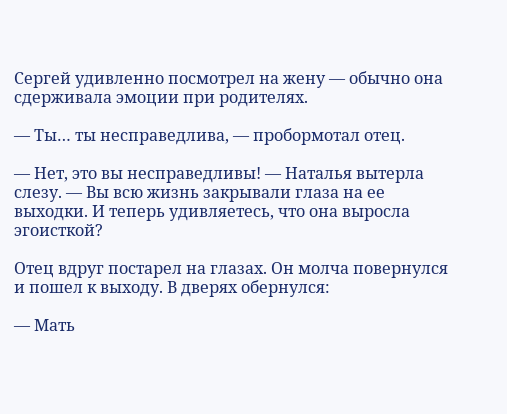Сергей удивленно посмотрел на жену — обычно она сдерживала эмоции при родителях.

— Ты… ты несправедлива, — пробормотал отец.

— Нет, это вы несправедливы! — Наталья вытерла слезу. — Вы всю жизнь закрывали глаза на ее выходки. И теперь удивляетесь, что она выросла эгоисткой?

Отец вдруг постарел на глазах. Он молча повернулся и пошел к выходу. В дверях обернулся:

— Мать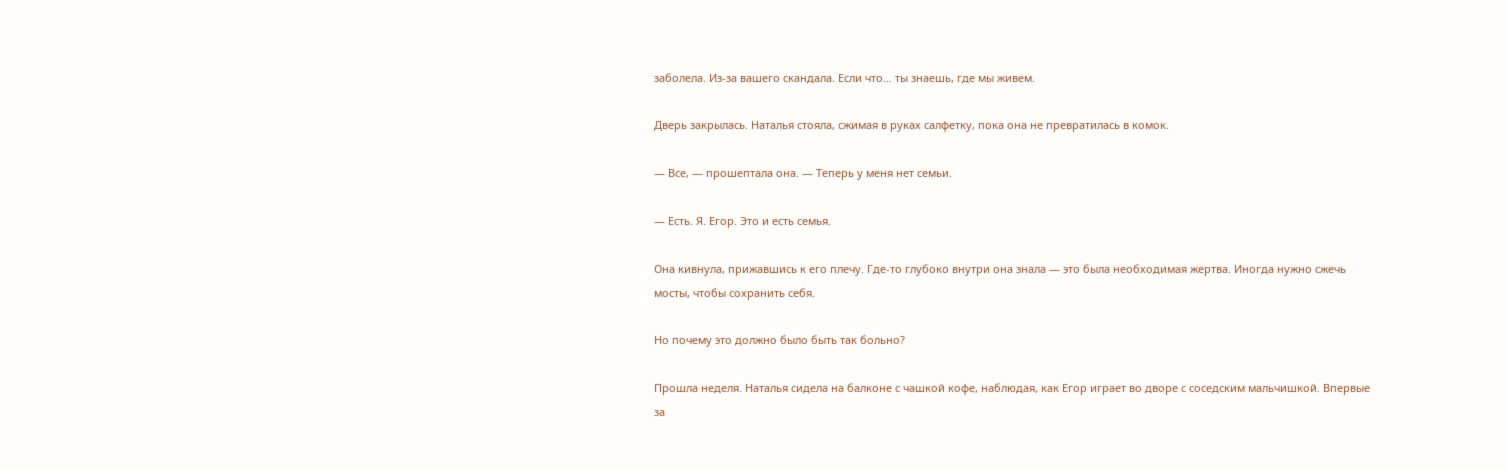заболела. Из-за вашего скандала. Если что… ты знаешь, где мы живем.

Дверь закрылась. Наталья стояла, сжимая в руках салфетку, пока она не превратилась в комок.

— Все, — прошептала она. — Теперь у меня нет семьи.

— Есть. Я. Егор. Это и есть семья.

Она кивнула, прижавшись к его плечу. Где-то глубоко внутри она знала — это была необходимая жертва. Иногда нужно сжечь мосты, чтобы сохранить себя.

Но почему это должно было быть так больно?

Прошла неделя. Наталья сидела на балконе с чашкой кофе, наблюдая, как Егор играет во дворе с соседским мальчишкой. Впервые за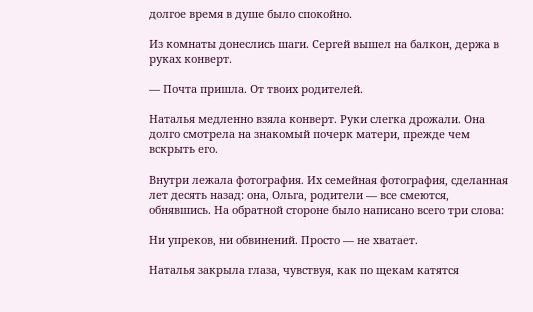долгое время в душе было спокойно.

Из комнаты донеслись шаги. Сергей вышел на балкон, держа в руках конверт.

— Почта пришла. От твоих родителей.

Наталья медленно взяла конверт. Руки слегка дрожали. Она долго смотрела на знакомый почерк матери, прежде чем вскрыть его.

Внутри лежала фотография. Их семейная фотография, сделанная лет десять назад: она, Ольга, родители — все смеются, обнявшись. На обратной стороне было написано всего три слова:

Ни упреков, ни обвинений. Просто — не хватает.

Наталья закрыла глаза, чувствуя, как по щекам катятся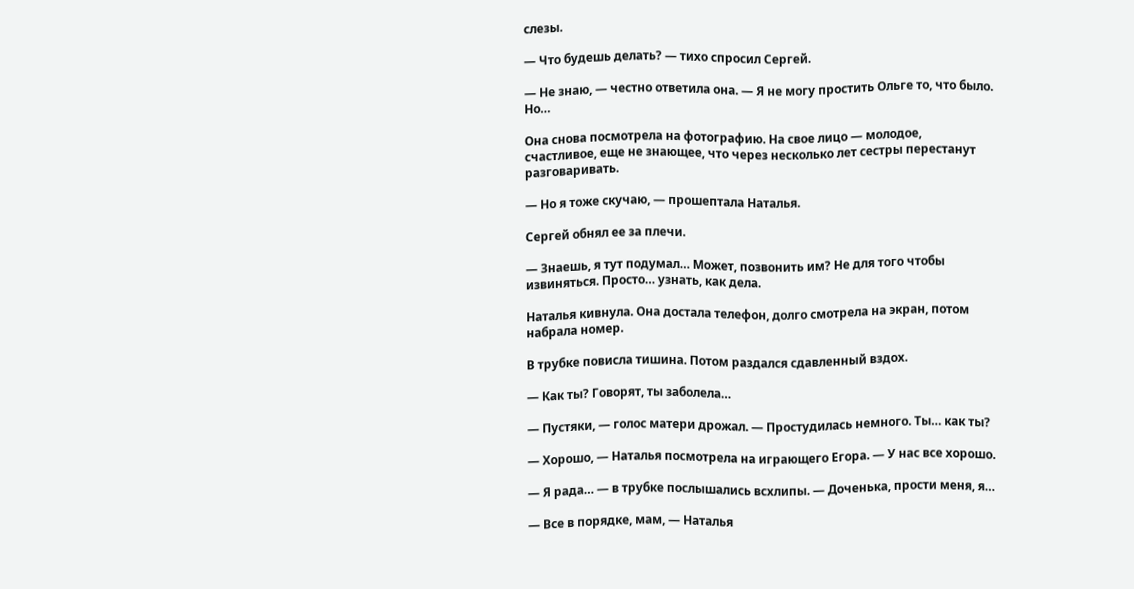слезы.

— Что будешь делать? — тихо спросил Сергей.

— Не знаю, — честно ответила она. — Я не могу простить Ольге то, что было. Но…

Она снова посмотрела на фотографию. На свое лицо — молодое, счастливое, еще не знающее, что через несколько лет сестры перестанут разговаривать.

— Но я тоже скучаю, — прошептала Наталья.

Сергей обнял ее за плечи.

— Знаешь, я тут подумал… Может, позвонить им? Не для того чтобы извиняться. Просто… узнать, как дела.

Наталья кивнула. Она достала телефон, долго смотрела на экран, потом набрала номер.

В трубке повисла тишина. Потом раздался сдавленный вздох.

— Как ты? Говорят, ты заболела…

— Пустяки, — голос матери дрожал. — Простудилась немного. Ты… как ты?

— Хорошо, — Наталья посмотрела на играющего Егора. — У нас все хорошо.

— Я рада… — в трубке послышались всхлипы. — Доченька, прости меня, я…

— Все в порядке, мам, — Наталья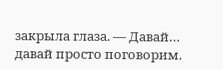закрыла глаза. — Давай… давай просто поговорим.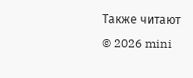Также читают
© 2026 mini